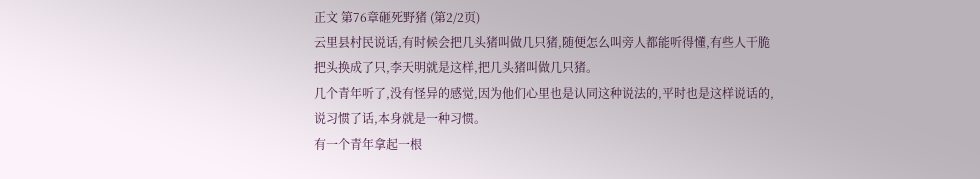正文 第76章砸死野猪 (第2/2页)
云里县村民说话,有时候会把几头猪叫做几只猪,随便怎么叫旁人都能听得懂,有些人干脆把头换成了只,李天明就是这样,把几头猪叫做几只猪。
几个青年听了,没有怪异的感觉,因为他们心里也是认同这种说法的,平时也是这样说话的,说习惯了话,本身就是一种习惯。
有一个青年拿起一根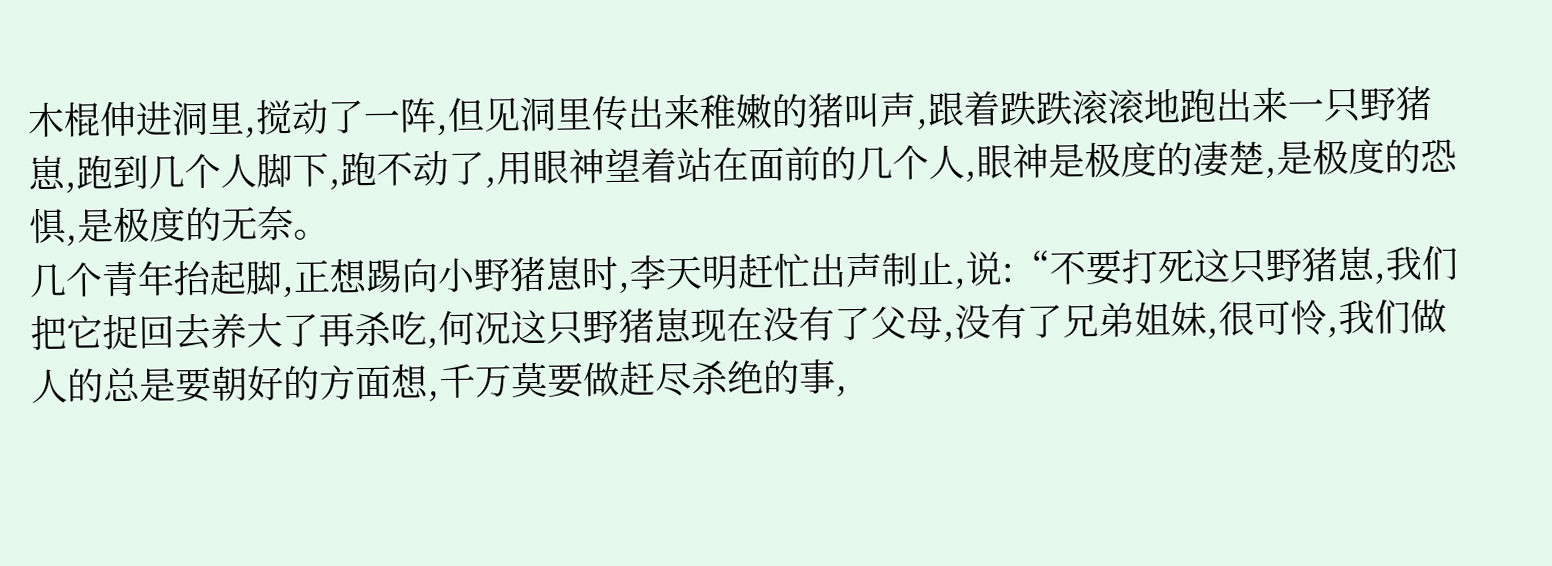木棍伸进洞里,搅动了一阵,但见洞里传出来稚嫩的猪叫声,跟着跌跌滚滚地跑出来一只野猪崽,跑到几个人脚下,跑不动了,用眼神望着站在面前的几个人,眼神是极度的凄楚,是极度的恐惧,是极度的无奈。
几个青年抬起脚,正想踢向小野猪崽时,李天明赶忙出声制止,说:“不要打死这只野猪崽,我们把它捉回去养大了再杀吃,何况这只野猪崽现在没有了父母,没有了兄弟姐妹,很可怜,我们做人的总是要朝好的方面想,千万莫要做赶尽杀绝的事,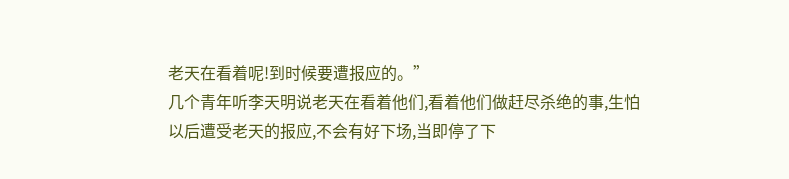老天在看着呢!到时候要遭报应的。”
几个青年听李天明说老天在看着他们,看着他们做赶尽杀绝的事,生怕以后遭受老天的报应,不会有好下场,当即停了下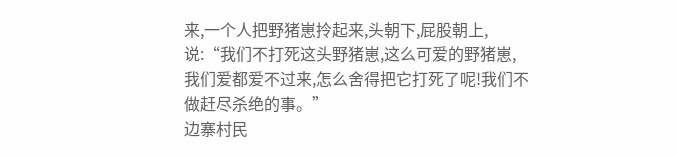来,一个人把野猪崽拎起来,头朝下,屁股朝上,说:“我们不打死这头野猪崽,这么可爱的野猪崽,我们爱都爱不过来,怎么舍得把它打死了呢!我们不做赶尽杀绝的事。”
边寨村民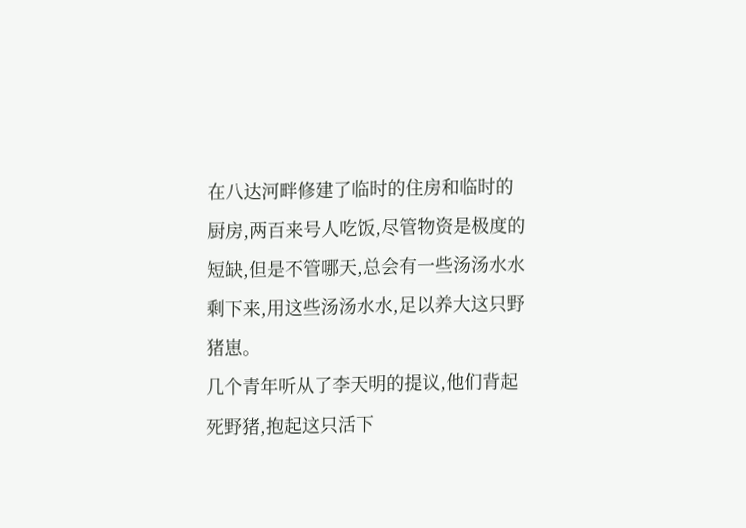在八达河畔修建了临时的住房和临时的厨房,两百来号人吃饭,尽管物资是极度的短缺,但是不管哪天,总会有一些汤汤水水剩下来,用这些汤汤水水,足以养大这只野猪崽。
几个青年听从了李天明的提议,他们背起死野猪,抱起这只活下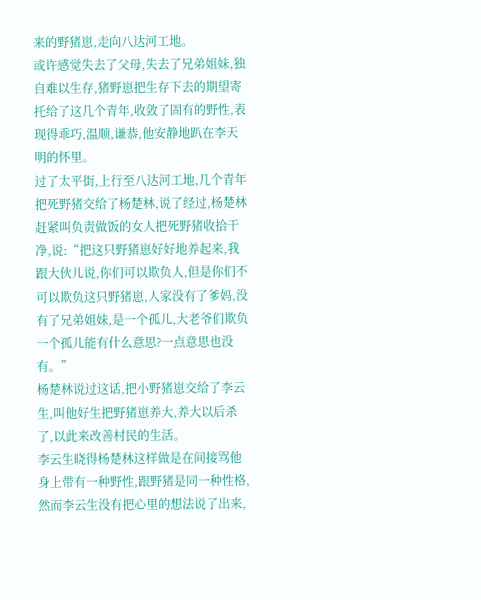来的野猪崽,走向八达河工地。
或许感觉失去了父母,失去了兄弟姐妹,独自难以生存,猪野崽把生存下去的期望寄托给了这几个青年,收敛了固有的野性,表现得乖巧,温顺,谦恭,他安静地趴在李天明的怀里。
过了太平街,上行至八达河工地,几个青年把死野猪交给了杨楚林,说了经过,杨楚林赶紧叫负责做饭的女人把死野猪收拾干净,说:“把这只野猪崽好好地养起来,我跟大伙儿说,你们可以欺负人,但是你们不可以欺负这只野猪崽,人家没有了爹妈,没有了兄弟姐妹,是一个孤儿,大老爷们欺负一个孤儿能有什么意思?一点意思也没有。”
杨楚林说过这话,把小野猪崽交给了李云生,叫他好生把野猪崽养大,养大以后杀了,以此来改善村民的生活。
李云生晓得杨楚林这样做是在间接骂他身上带有一种野性,跟野猪是同一种性格,然而李云生没有把心里的想法说了出来,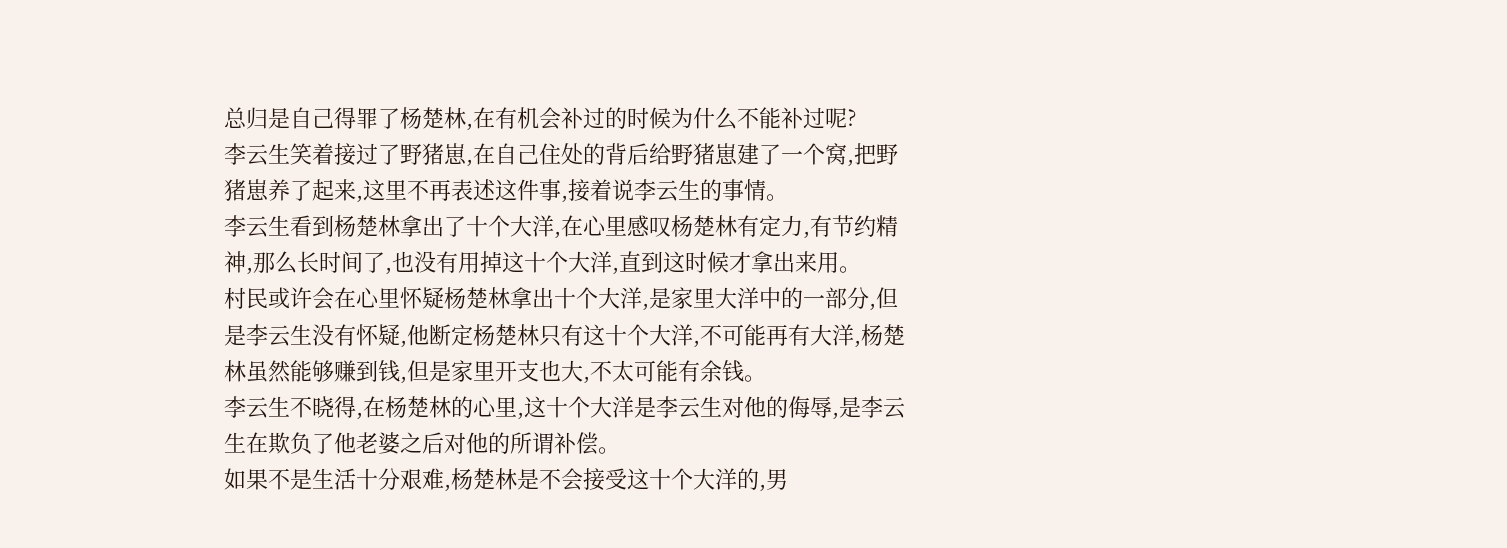总归是自己得罪了杨楚林,在有机会补过的时候为什么不能补过呢?
李云生笑着接过了野猪崽,在自己住处的背后给野猪崽建了一个窝,把野猪崽养了起来,这里不再表述这件事,接着说李云生的事情。
李云生看到杨楚林拿出了十个大洋,在心里感叹杨楚林有定力,有节约精神,那么长时间了,也没有用掉这十个大洋,直到这时候才拿出来用。
村民或许会在心里怀疑杨楚林拿出十个大洋,是家里大洋中的一部分,但是李云生没有怀疑,他断定杨楚林只有这十个大洋,不可能再有大洋,杨楚林虽然能够赚到钱,但是家里开支也大,不太可能有余钱。
李云生不晓得,在杨楚林的心里,这十个大洋是李云生对他的侮辱,是李云生在欺负了他老婆之后对他的所谓补偿。
如果不是生活十分艰难,杨楚林是不会接受这十个大洋的,男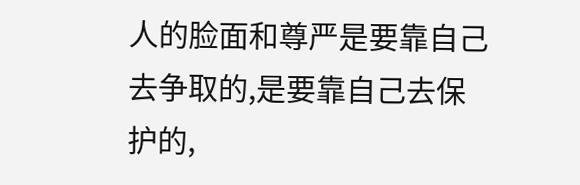人的脸面和尊严是要靠自己去争取的,是要靠自己去保护的,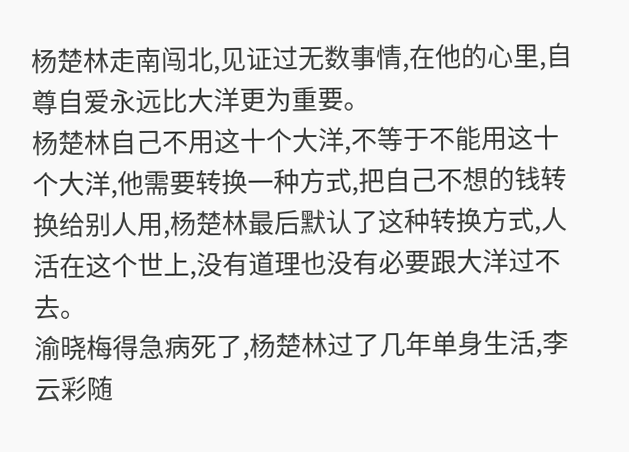杨楚林走南闯北,见证过无数事情,在他的心里,自尊自爱永远比大洋更为重要。
杨楚林自己不用这十个大洋,不等于不能用这十个大洋,他需要转换一种方式,把自己不想的钱转换给别人用,杨楚林最后默认了这种转换方式,人活在这个世上,没有道理也没有必要跟大洋过不去。
渝晓梅得急病死了,杨楚林过了几年单身生活,李云彩随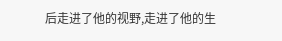后走进了他的视野,走进了他的生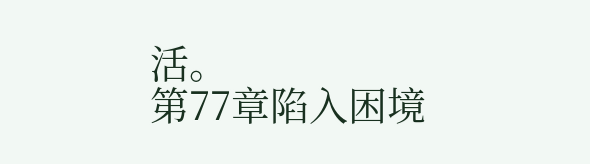活。
第77章陷入困境